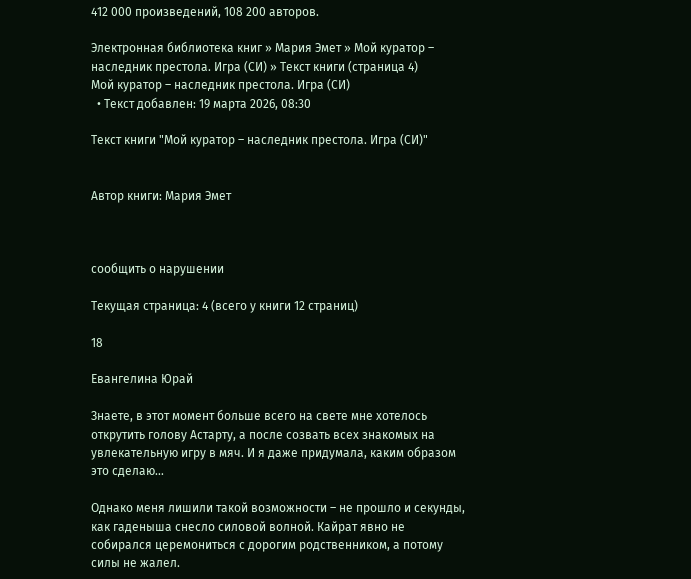412 000 произведений, 108 200 авторов.

Электронная библиотека книг » Мария Эмет » Мой куратор – наследник престола. Игра (СИ) » Текст книги (страница 4)
Мой куратор – наследник престола. Игра (СИ)
  • Текст добавлен: 19 марта 2026, 08:30

Текст книги "Мой куратор – наследник престола. Игра (СИ)"


Автор книги: Мария Эмет



сообщить о нарушении

Текущая страница: 4 (всего у книги 12 страниц)

18

Евангелина Юрай

Знаете, в этот момент больше всего на свете мне хотелось открутить голову Астарту, а после созвать всех знакомых на увлекательную игру в мяч. И я даже придумала, каким образом это сделаю…

Однако меня лишили такой возможности – не прошло и секунды, как гаденыша снесло силовой волной. Кайрат явно не собирался церемониться с дорогим родственником, а потому силы не жалел.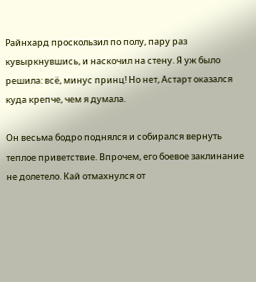Райнхард проскользил по полу, пару раз кувыркнувшись, и наскочил на стену. Я уж было решила: всё, минус принц! Но нет, Астарт оказался куда крепче, чем я думала.

Он весьма бодро поднялся и собирался вернуть теплое приветствие. Впрочем, его боевое заклинание не долетело. Кай отмахнулся от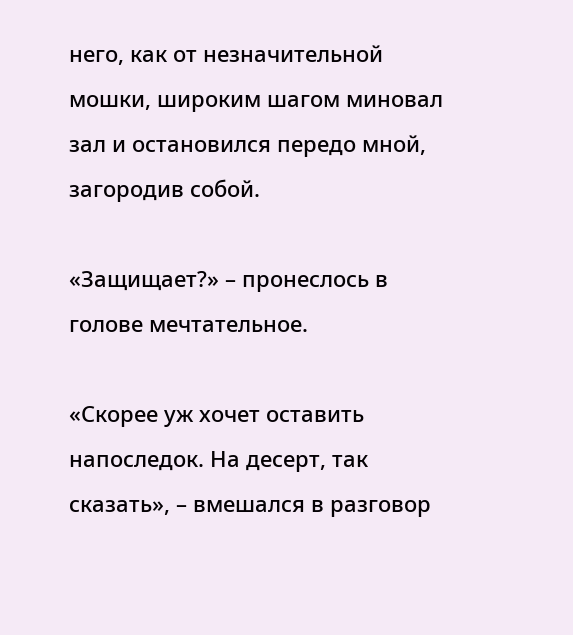него, как от незначительной мошки, широким шагом миновал зал и остановился передо мной, загородив собой.

«Защищает?» – пронеслось в голове мечтательное.

«Скорее уж хочет оставить напоследок. На десерт, так сказать», – вмешался в разговор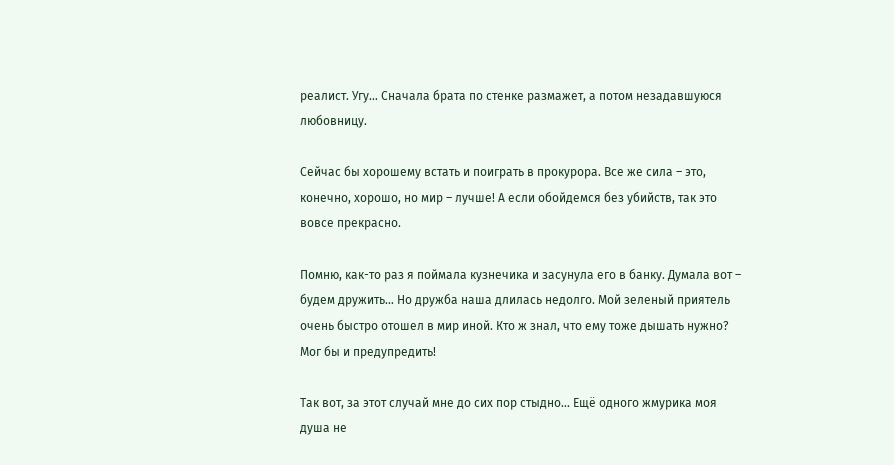реалист. Угу… Сначала брата по стенке размажет, а потом незадавшуюся любовницу.

Сейчас бы хорошему встать и поиграть в прокурора. Все же сила – это, конечно, хорошо, но мир – лучше! А если обойдемся без убийств, так это вовсе прекрасно.

Помню, как-то раз я поймала кузнечика и засунула его в банку. Думала вот – будем дружить… Но дружба наша длилась недолго. Мой зеленый приятель очень быстро отошел в мир иной. Кто ж знал, что ему тоже дышать нужно? Мог бы и предупредить!

Так вот, за этот случай мне до сих пор стыдно… Ещё одного жмурика моя душа не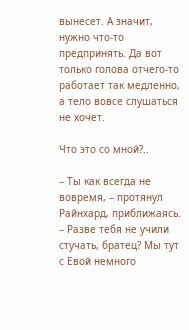вынесет. А значит, нужно что-то предпринять. Да вот только голова отчего-то работает так медленно, а тело вовсе слушаться не хочет.

Что это со мной?..

– Ты как всегда не вовремя, – протянул Райнхард, приближаясь. – Разве тебя не учили стучать, братец? Мы тут с Евой немного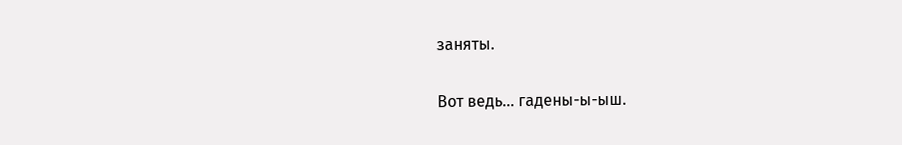заняты.

Вот ведь… гадены-ы-ыш.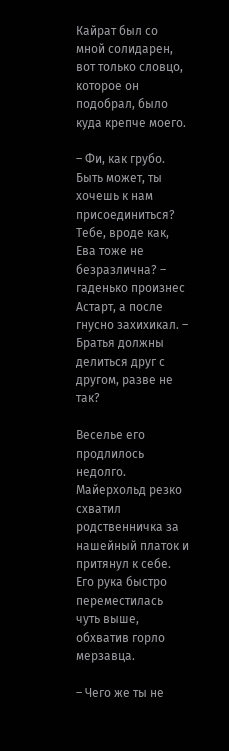Кайрат был со мной солидарен, вот только словцо, которое он подобрал, было куда крепче моего.

– Фи, как грубо. Быть может, ты хочешь к нам присоединиться? Тебе, вроде как, Ева тоже не безразлична? – гаденько произнес Астарт, а после гнусно захихикал. – Братья должны делиться друг с другом, разве не так?

Веселье его продлилось недолго. Майерхольд резко схватил родственничка за нашейный платок и притянул к себе. Его рука быстро переместилась чуть выше, обхватив горло мерзавца.

– Чего же ты не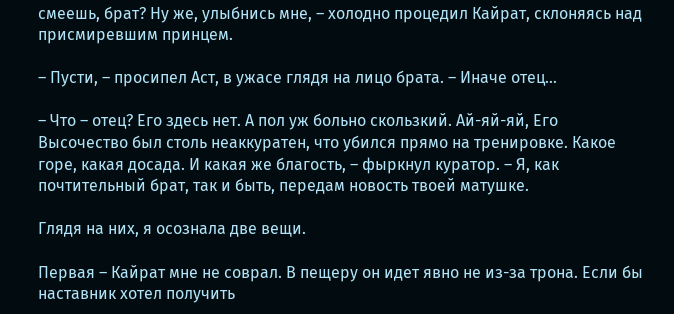смеешь, брат? Ну же, улыбнись мне, – холодно процедил Кайрат, склоняясь над присмиревшим принцем.

– Пусти, – просипел Аст, в ужасе глядя на лицо брата. – Иначе отец…

– Что – отец? Его здесь нет. А пол уж больно скользкий. Ай-яй-яй, Его Высочество был столь неаккуратен, что убился прямо на тренировке. Какое горе, какая досада. И какая же благость, – фыркнул куратор. – Я, как почтительный брат, так и быть, передам новость твоей матушке.

Глядя на них, я осознала две вещи.

Первая – Кайрат мне не соврал. В пещеру он идет явно не из-за трона. Если бы наставник хотел получить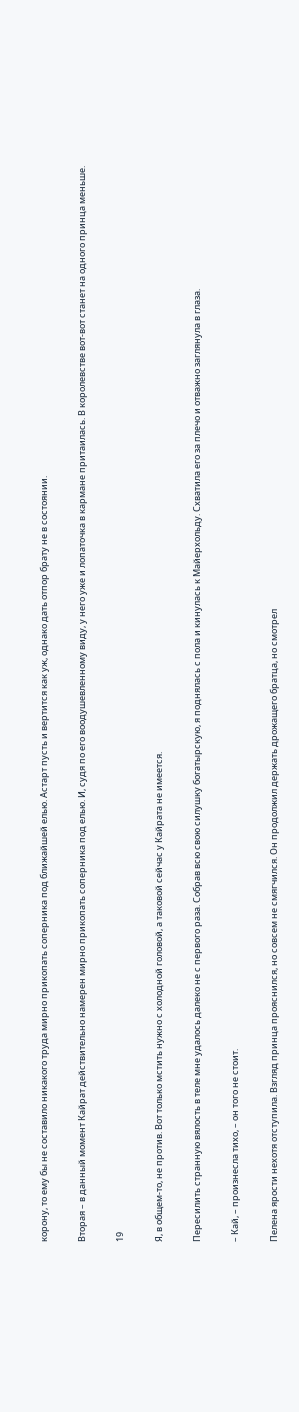корону, то ему бы не составило никакого труда мирно прикопать соперника под ближайшей елью. Астарт пусть и вертится как уж, однако дать отпор брату не в состоянии.

Вторая – в данный момент Кайрат действительно намерен мирно прикопать соперника под елью. И, судя по его воодушевленному виду, у него уже и лопаточка в кармане притаилась. В королевстве вот-вот станет на одного принца меньше.

19

Я, в общем-то, не против. Вот только мстить нужно с холодной головой, а таковой сейчас у Кайрата не имеется.

Пересилить странную вялость в теле мне удалось далеко не с первого раза. Собрав всю свою силушку богатырскую, я поднялась с пола и кинулась к Майерхольду. Схватила его за плечо и отважно заглянула в глаза.

– Кай, – произнесла тихо, – он того не стоит.

Пелена ярости нехотя отступила. Взгляд принца прояснился, но совсем не смягчился. Он продолжил держать дрожащего братца, но смотрел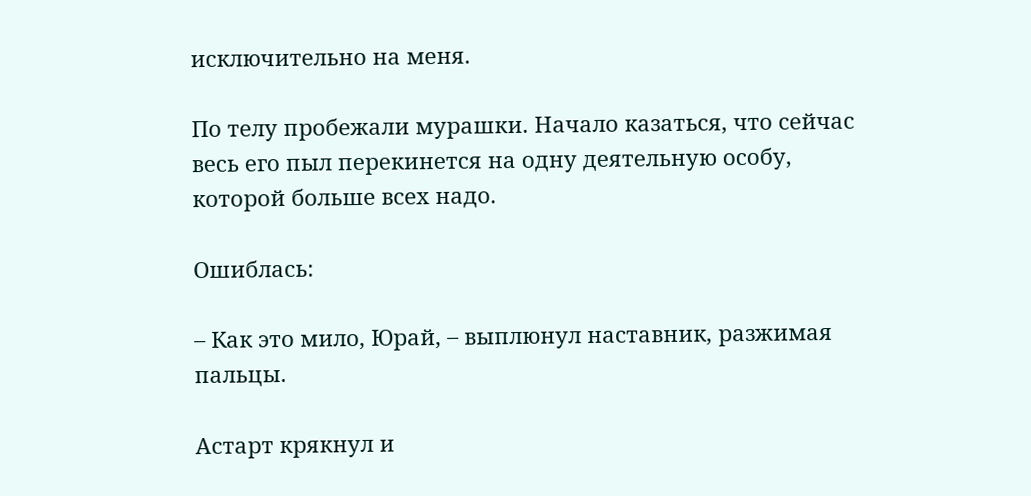исключительно на меня.

По телу пробежали мурашки. Начало казаться, что сейчас весь его пыл перекинется на одну деятельную особу, которой больше всех надо.

Ошиблась:

– Как это мило, Юрай, – выплюнул наставник, разжимая пальцы.

Астарт крякнул и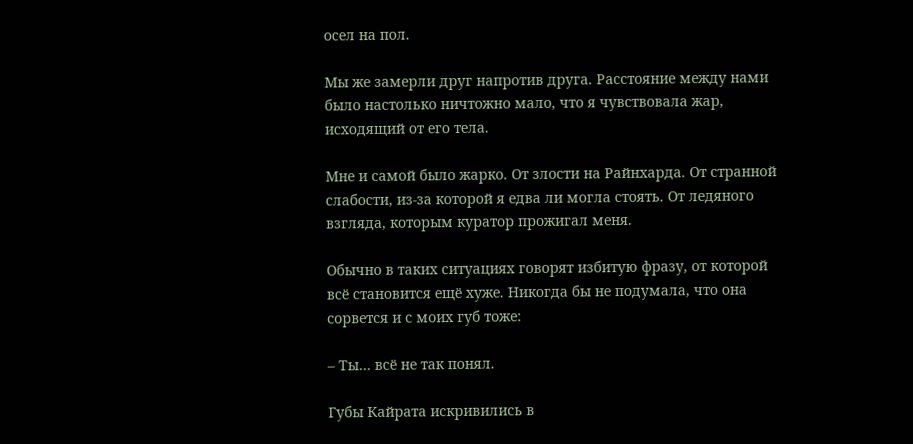осел на пол.

Мы же замерли друг напротив друга. Расстояние между нами было настолько ничтожно мало, что я чувствовала жар, исходящий от его тела.

Мне и самой было жарко. От злости на Райнхарда. От странной слабости, из-за которой я едва ли могла стоять. От ледяного взгляда, которым куратор прожигал меня.

Обычно в таких ситуациях говорят избитую фразу, от которой всё становится ещё хуже. Никогда бы не подумала, что она сорвется и с моих губ тоже:

– Ты… всё не так понял.

Губы Кайрата искривились в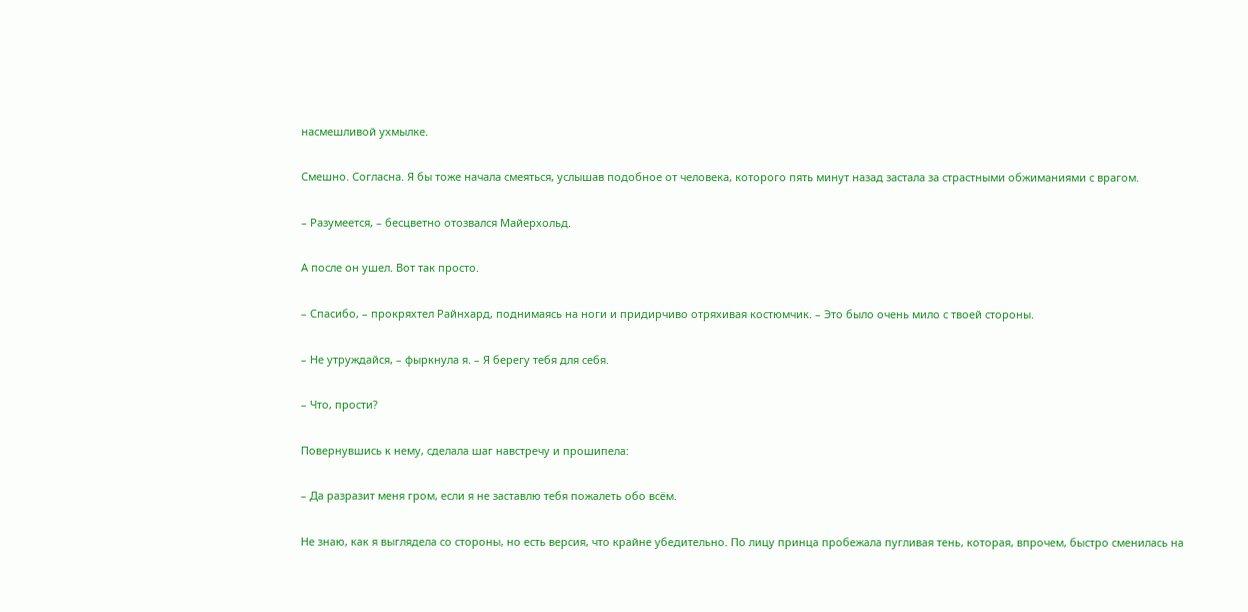насмешливой ухмылке.

Смешно. Согласна. Я бы тоже начала смеяться, услышав подобное от человека, которого пять минут назад застала за страстными обжиманиями с врагом.

– Разумеется, – бесцветно отозвался Майерхольд.

А после он ушел. Вот так просто.

– Спасибо, – прокряхтел Райнхард, поднимаясь на ноги и придирчиво отряхивая костюмчик. – Это было очень мило с твоей стороны.

– Не утруждайся, – фыркнула я. – Я берегу тебя для себя.

– Что, прости?

Повернувшись к нему, сделала шаг навстречу и прошипела:

– Да разразит меня гром, если я не заставлю тебя пожалеть обо всём.

Не знаю, как я выглядела со стороны, но есть версия, что крайне убедительно. По лицу принца пробежала пугливая тень, которая, впрочем, быстро сменилась на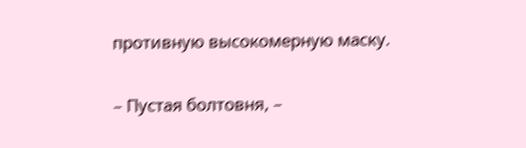противную высокомерную маску.

– Пустая болтовня, –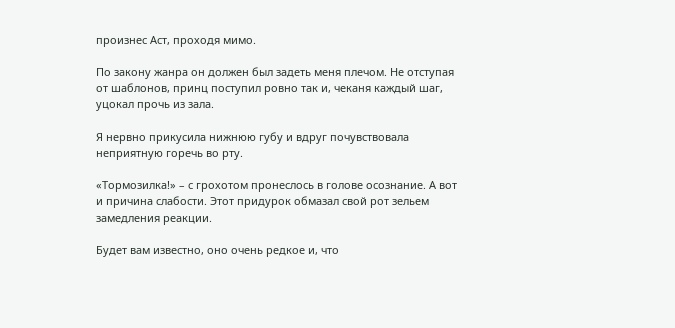произнес Аст, проходя мимо.

По закону жанра он должен был задеть меня плечом. Не отступая от шаблонов, принц поступил ровно так и, чеканя каждый шаг, уцокал прочь из зала.

Я нервно прикусила нижнюю губу и вдруг почувствовала неприятную горечь во рту.

«Тормозилка!» – с грохотом пронеслось в голове осознание. А вот и причина слабости. Этот придурок обмазал свой рот зельем замедления реакции.

Будет вам известно, оно очень редкое и, что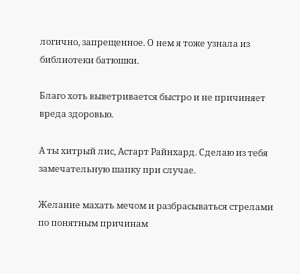логично, запрещенное. О нем я тоже узнала из библиотеки батюшки.

Благо хоть выветривается быстро и не причиняет вреда здоровью.

А ты хитрый лис, Астарт Райнхард. Сделаю из тебя замечательную шапку при случае.

Желание махать мечом и разбрасываться стрелами по понятным причинам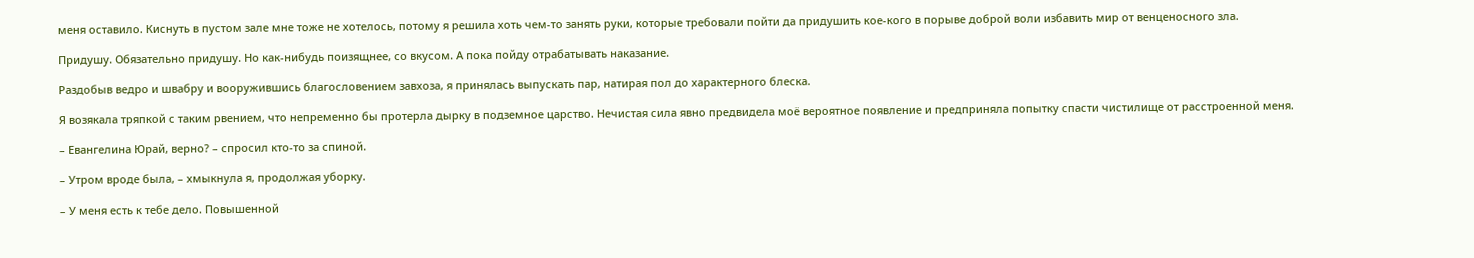меня оставило. Киснуть в пустом зале мне тоже не хотелось, потому я решила хоть чем-то занять руки, которые требовали пойти да придушить кое-кого в порыве доброй воли избавить мир от венценосного зла.

Придушу. Обязательно придушу. Но как-нибудь поизящнее, со вкусом. А пока пойду отрабатывать наказание.

Раздобыв ведро и швабру и вооружившись благословением завхоза, я принялась выпускать пар, натирая пол до характерного блеска.

Я возякала тряпкой с таким рвением, что непременно бы протерла дырку в подземное царство. Нечистая сила явно предвидела моё вероятное появление и предприняла попытку спасти чистилище от расстроенной меня.

– Евангелина Юрай, верно? – спросил кто-то за спиной.

– Утром вроде была, – хмыкнула я, продолжая уборку.

– У меня есть к тебе дело. Повышенной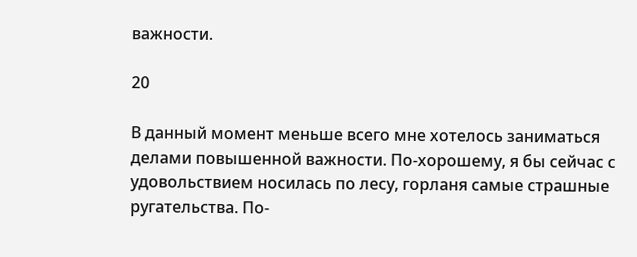важности.

20

В данный момент меньше всего мне хотелось заниматься делами повышенной важности. По-хорошему, я бы сейчас с удовольствием носилась по лесу, горланя самые страшные ругательства. По-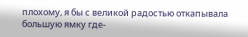плохому, я бы с великой радостью откапывала большую ямку где-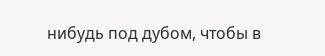нибудь под дубом, чтобы в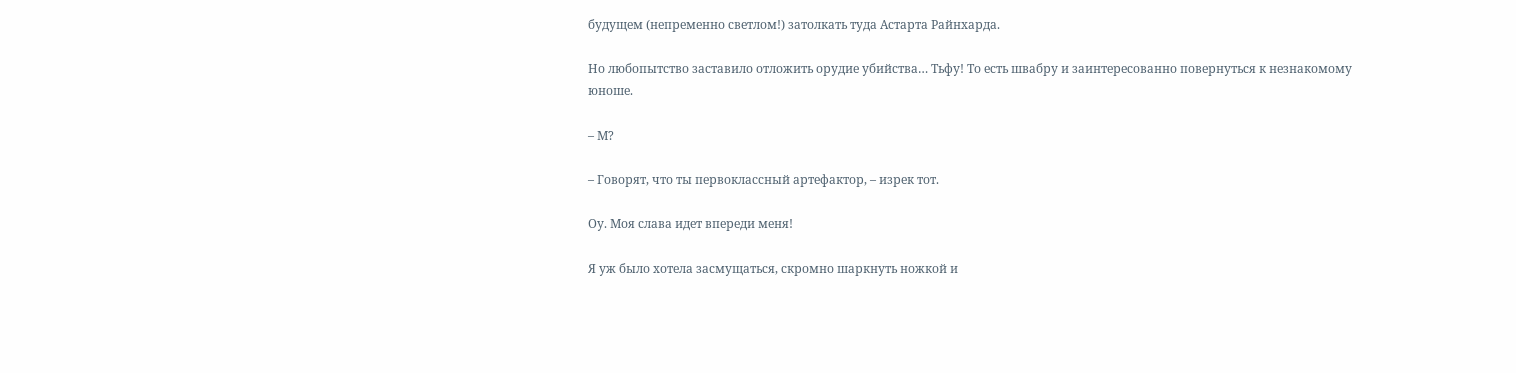будущем (непременно светлом!) затолкать туда Астарта Райнхарда.

Но любопытство заставило отложить орудие убийства… Тьфу! То есть швабру и заинтересованно повернуться к незнакомому юноше.

– М?

– Говорят, что ты первоклассный артефактор, – изрек тот.

Оу. Моя слава идет впереди меня!

Я уж было хотела засмущаться, скромно шаркнуть ножкой и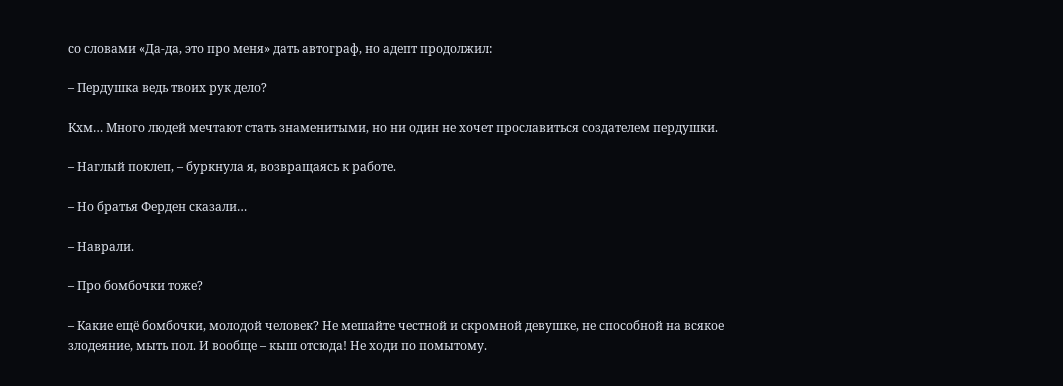со словами «Да-да, это про меня» дать автограф, но адепт продолжил:

– Пердушка ведь твоих рук дело?

Кхм… Много людей мечтают стать знаменитыми, но ни один не хочет прославиться создателем пердушки.

– Наглый поклеп, – буркнула я, возвращаясь к работе.

– Но братья Ферден сказали…

– Наврали.

– Про бомбочки тоже?

– Какие ещё бомбочки, молодой человек? Не мешайте честной и скромной девушке, не способной на всякое злодеяние, мыть пол. И вообще – кыш отсюда! Не ходи по помытому.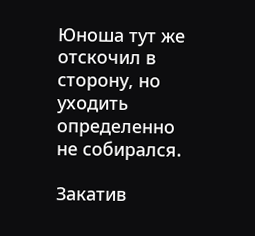Юноша тут же отскочил в сторону, но уходить определенно не собирался.

Закатив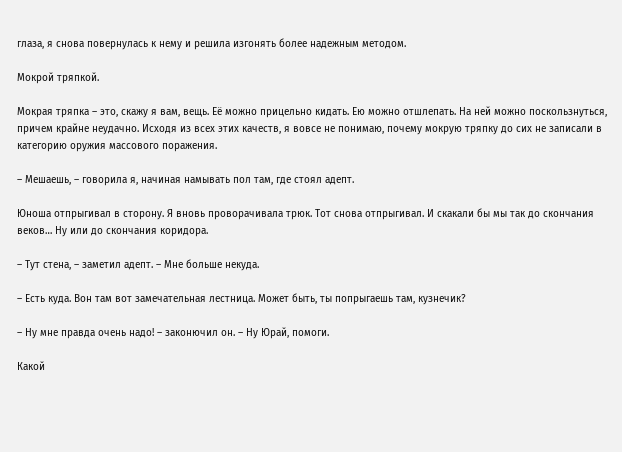глаза, я снова повернулась к нему и решила изгонять более надежным методом.

Мокрой тряпкой.

Мокрая тряпка – это, скажу я вам, вещь. Её можно прицельно кидать. Ею можно отшлепать. На ней можно поскользнуться, причем крайне неудачно. Исходя из всех этих качеств, я вовсе не понимаю, почему мокрую тряпку до сих не записали в категорию оружия массового поражения.

– Мешаешь, – говорила я, начиная намывать пол там, где стоял адепт.

Юноша отпрыгивал в сторону. Я вновь проворачивала трюк. Тот снова отпрыгивал. И скакали бы мы так до скончания веков… Ну или до скончания коридора.

– Тут стена, – заметил адепт. – Мне больше некуда.

– Есть куда. Вон там вот замечательная лестница. Может быть, ты попрыгаешь там, кузнечик?

– Ну мне правда очень надо! – законючил он. – Ну Юрай, помоги.

Какой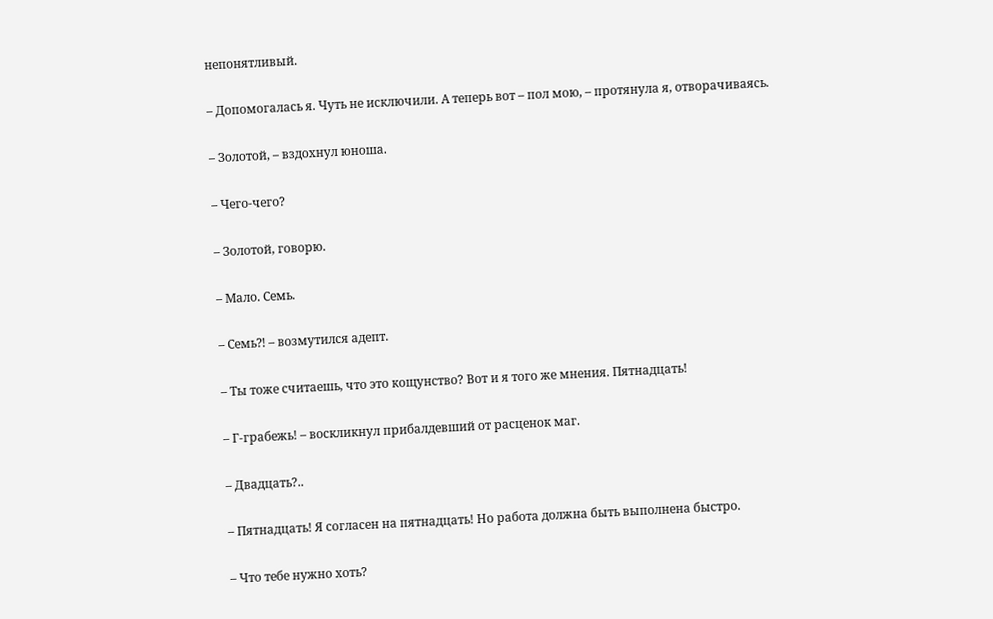непонятливый.

– Допомогалась я. Чуть не исключили. А теперь вот – пол мою, – протянула я, отворачиваясь.

– Золотой, – вздохнул юноша.

– Чего-чего?

– Золотой, говорю.

– Мало. Семь.

– Семь⁈ – возмутился адепт.

– Ты тоже считаешь, что это кощунство? Вот и я того же мнения. Пятнадцать!

– Г-грабежь! – воскликнул прибалдевший от расценок маг.

– Двадцать?..

– Пятнадцать! Я согласен на пятнадцать! Но работа должна быть выполнена быстро.

– Что тебе нужно хоть?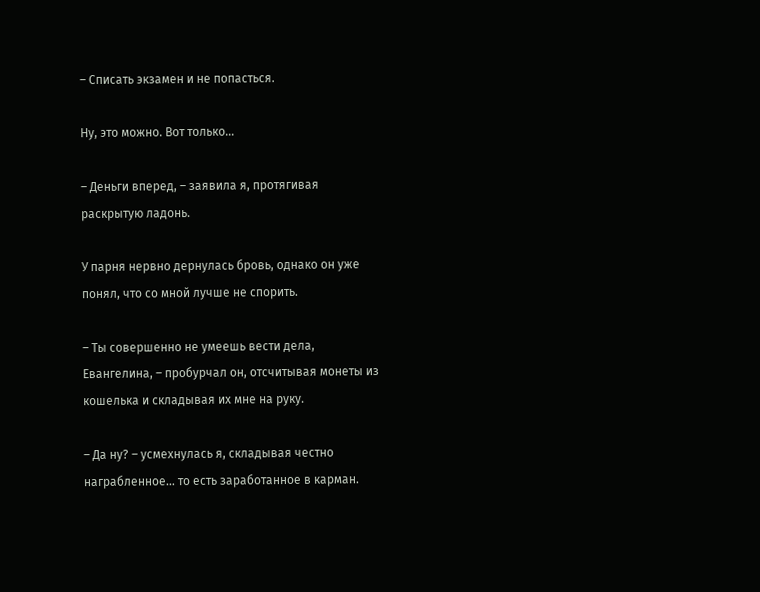– Списать экзамен и не попасться.

Ну, это можно. Вот только…

– Деньги вперед, – заявила я, протягивая раскрытую ладонь.

У парня нервно дернулась бровь, однако он уже понял, что со мной лучше не спорить.

– Ты совершенно не умеешь вести дела, Евангелина, – пробурчал он, отсчитывая монеты из кошелька и складывая их мне на руку.

– Да ну? – усмехнулась я, складывая честно награбленное… то есть заработанное в карман.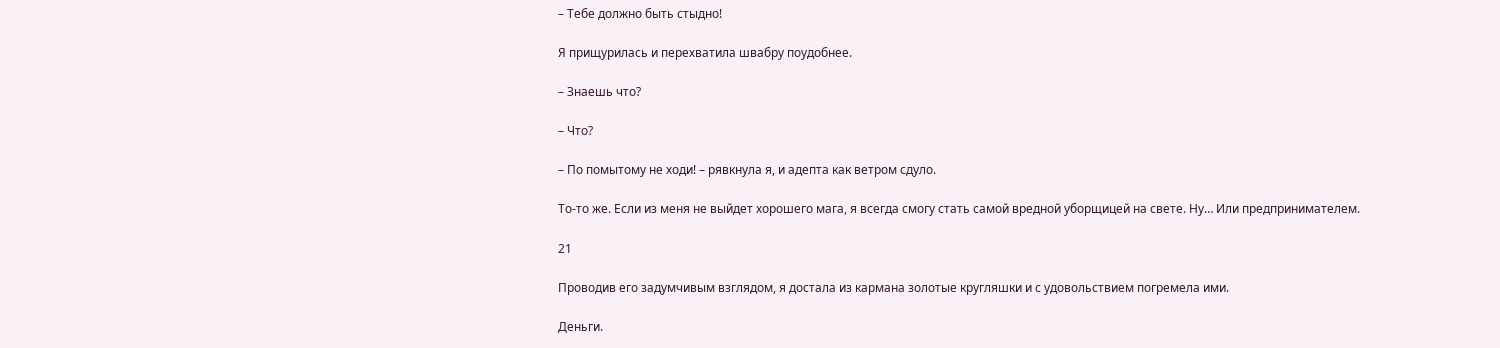– Тебе должно быть стыдно!

Я прищурилась и перехватила швабру поудобнее.

– Знаешь что?

– Что?

– По помытому не ходи! – рявкнула я, и адепта как ветром сдуло.

То-то же. Если из меня не выйдет хорошего мага, я всегда смогу стать самой вредной уборщицей на свете. Ну… Или предпринимателем.

21

Проводив его задумчивым взглядом, я достала из кармана золотые кругляшки и с удовольствием погремела ими.

Деньги.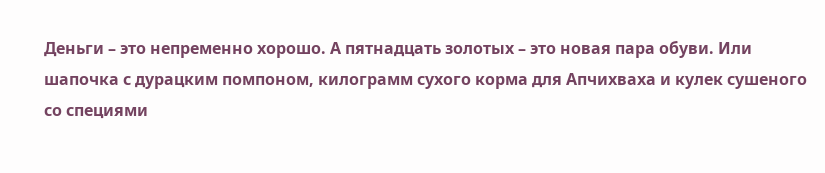Деньги – это непременно хорошо. А пятнадцать золотых – это новая пара обуви. Или шапочка с дурацким помпоном, килограмм сухого корма для Апчихваха и кулек сушеного со специями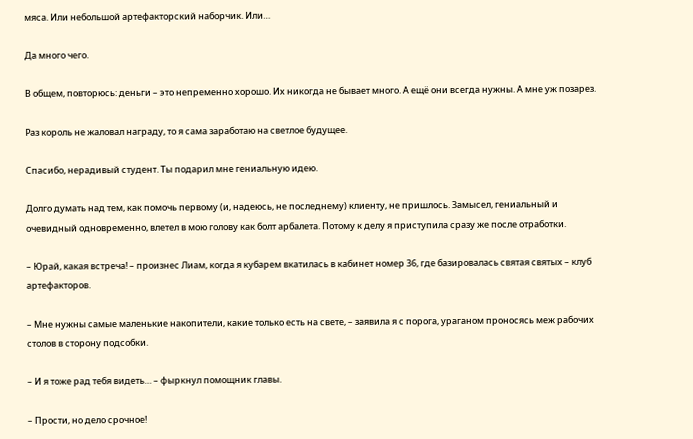мяса. Или небольшой артефакторский наборчик. Или…

Да много чего.

В общем, повторюсь: деньги – это непременно хорошо. Их никогда не бывает много. А ещё они всегда нужны. А мне уж позарез.

Раз король не жаловал награду, то я сама заработаю на светлое будущее.

Спасибо, нерадивый студент. Ты подарил мне гениальную идею.

Долго думать над тем, как помочь первому (и, надеюсь, не последнему) клиенту, не пришлось. Замысел, гениальный и очевидный одновременно, влетел в мою голову как болт арбалета. Потому к делу я приступила сразу же после отработки.

– Юрай, какая встреча! – произнес Лиам, когда я кубарем вкатилась в кабинет номер 36, где базировалась святая святых – клуб артефакторов.

– Мне нужны самые маленькие накопители, какие только есть на свете, – заявила я с порога, ураганом проносясь меж рабочих столов в сторону подсобки.

– И я тоже рад тебя видеть… – фыркнул помощник главы.

– Прости, но дело срочное!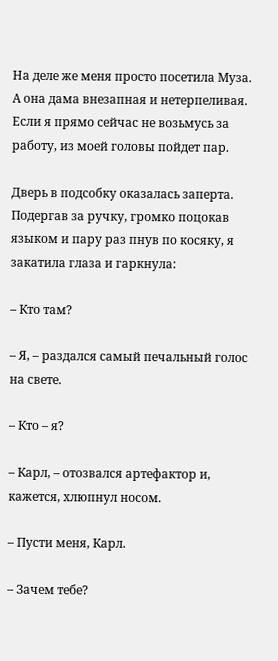На деле же меня просто посетила Муза. А она дама внезапная и нетерпеливая. Если я прямо сейчас не возьмусь за работу, из моей головы пойдет пар.

Дверь в подсобку оказалась заперта. Подергав за ручку, громко поцокав языком и пару раз пнув по косяку, я закатила глаза и гаркнула:

– Кто там?

– Я, – раздался самый печальный голос на свете.

– Кто – я?

– Карл, – отозвался артефактор и, кажется, хлюпнул носом.

– Пусти меня, Карл.

– Зачем тебе?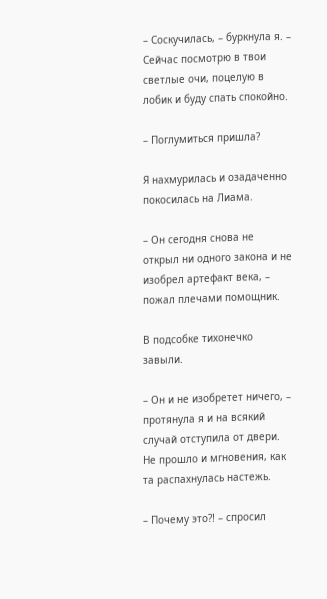– Соскучилась, – буркнула я. – Сейчас посмотрю в твои светлые очи, поцелую в лобик и буду спать спокойно.

– Поглумиться пришла?

Я нахмурилась и озадаченно покосилась на Лиама.

– Он сегодня снова не открыл ни одного закона и не изобрел артефакт века, – пожал плечами помощник.

В подсобке тихонечко завыли.

– Он и не изобретет ничего, – протянула я и на всякий случай отступила от двери. Не прошло и мгновения, как та распахнулась настежь.

– Почему это⁈ – спросил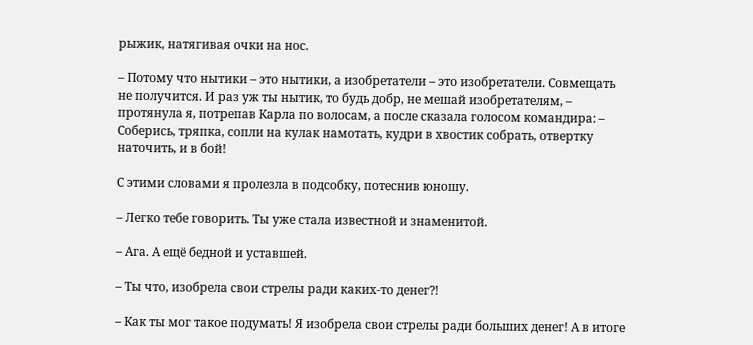рыжик, натягивая очки на нос.

– Потому что нытики – это нытики, а изобретатели – это изобретатели. Совмещать не получится. И раз уж ты нытик, то будь добр, не мешай изобретателям, – протянула я, потрепав Карла по волосам, а после сказала голосом командира: – Соберись, тряпка, сопли на кулак намотать, кудри в хвостик собрать, отвертку наточить, и в бой!

С этими словами я пролезла в подсобку, потеснив юношу.

– Легко тебе говорить. Ты уже стала известной и знаменитой.

– Ага. А ещё бедной и уставшей.

– Ты что, изобрела свои стрелы ради каких-то денег⁈

– Как ты мог такое подумать! Я изобрела свои стрелы ради больших денег! А в итоге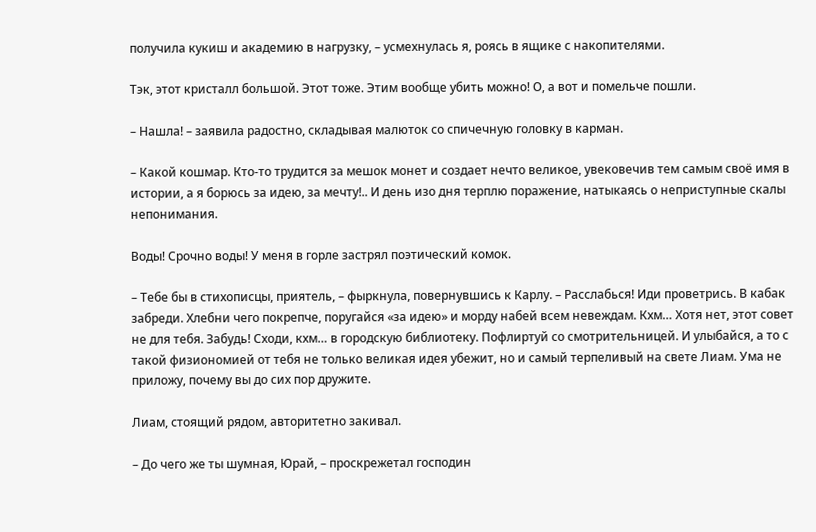получила кукиш и академию в нагрузку, – усмехнулась я, роясь в ящике с накопителями.

Тэк, этот кристалл большой. Этот тоже. Этим вообще убить можно! О, а вот и помельче пошли.

– Нашла! – заявила радостно, складывая малюток со спичечную головку в карман.

– Какой кошмар. Кто-то трудится за мешок монет и создает нечто великое, увековечив тем самым своё имя в истории, а я борюсь за идею, за мечту!.. И день изо дня терплю поражение, натыкаясь о неприступные скалы непонимания.

Воды! Срочно воды! У меня в горле застрял поэтический комок.

– Тебе бы в стихописцы, приятель, – фыркнула, повернувшись к Карлу. – Расслабься! Иди проветрись. В кабак забреди. Хлебни чего покрепче, поругайся «за идею» и морду набей всем невеждам. Кхм… Хотя нет, этот совет не для тебя. Забудь! Сходи, кхм… в городскую библиотеку. Пофлиртуй со смотрительницей. И улыбайся, а то с такой физиономией от тебя не только великая идея убежит, но и самый терпеливый на свете Лиам. Ума не приложу, почему вы до сих пор дружите.

Лиам, стоящий рядом, авторитетно закивал.

– До чего же ты шумная, Юрай, – проскрежетал господин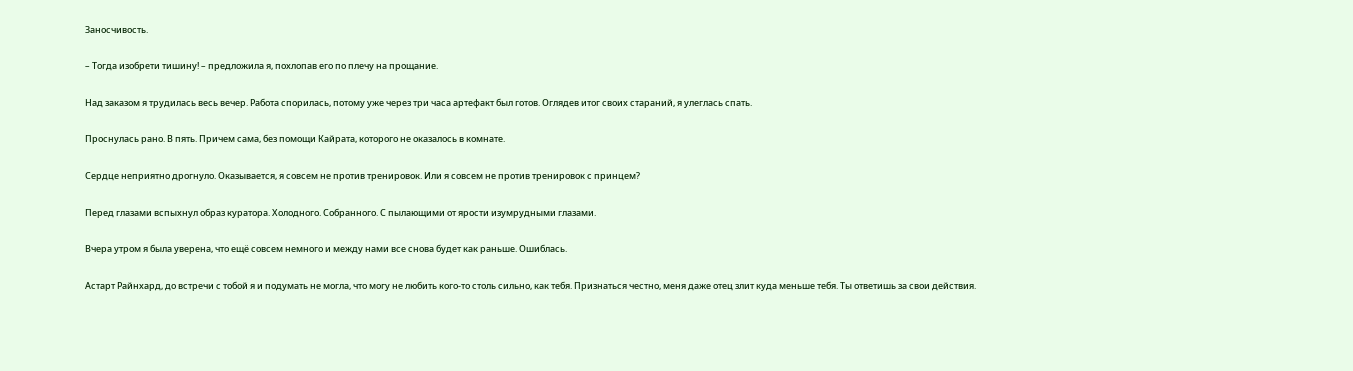Заносчивость.

– Тогда изобрети тишину! – предложила я, похлопав его по плечу на прощание.

Над заказом я трудилась весь вечер. Работа спорилась, потому уже через три часа артефакт был готов. Оглядев итог своих стараний, я улеглась спать.

Проснулась рано. В пять. Причем сама, без помощи Кайрата, которого не оказалось в комнате.

Сердце неприятно дрогнуло. Оказывается, я совсем не против тренировок. Или я совсем не против тренировок с принцем?

Перед глазами вспыхнул образ куратора. Холодного. Собранного. С пылающими от ярости изумрудными глазами.

Вчера утром я была уверена, что ещё совсем немного и между нами все снова будет как раньше. Ошиблась.

Астарт Райнхард, до встречи с тобой я и подумать не могла, что могу не любить кого-то столь сильно, как тебя. Признаться честно, меня даже отец злит куда меньше тебя. Ты ответишь за свои действия.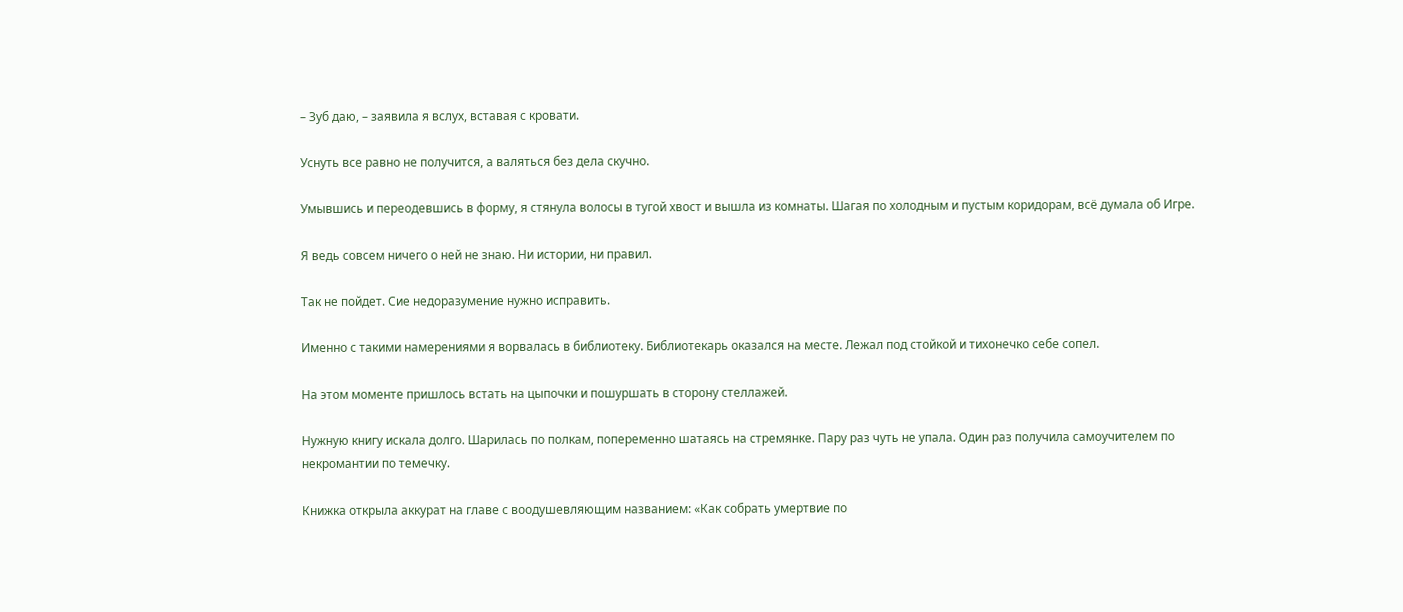– Зуб даю, – заявила я вслух, вставая с кровати.

Уснуть все равно не получится, а валяться без дела скучно.

Умывшись и переодевшись в форму, я стянула волосы в тугой хвост и вышла из комнаты. Шагая по холодным и пустым коридорам, всё думала об Игре.

Я ведь совсем ничего о ней не знаю. Ни истории, ни правил.

Так не пойдет. Сие недоразумение нужно исправить.

Именно с такими намерениями я ворвалась в библиотеку. Библиотекарь оказался на месте. Лежал под стойкой и тихонечко себе сопел.

На этом моменте пришлось встать на цыпочки и пошуршать в сторону стеллажей.

Нужную книгу искала долго. Шарилась по полкам, попеременно шатаясь на стремянке. Пару раз чуть не упала. Один раз получила самоучителем по некромантии по темечку.

Книжка открыла аккурат на главе с воодушевляющим названием: «Как собрать умертвие по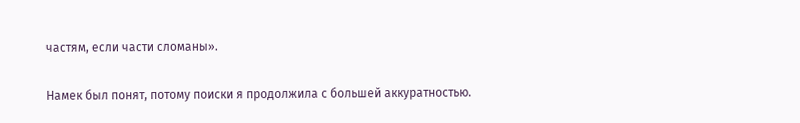частям, если части сломаны».

Намек был понят, потому поиски я продолжила с большей аккуратностью.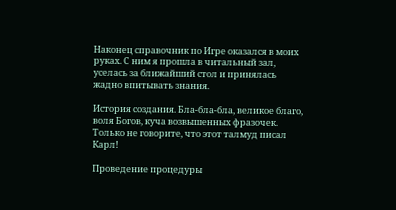Наконец справочник по Игре оказался в моих руках. С ним я прошла в читальный зал, уселась за ближайший стол и принялась жадно впитывать знания.

История создания. Бла-бла-бла, великое благо, воля Богов, куча возвышенных фразочек. Только не говорите, что этот талмуд писал Карл!

Проведение процедуры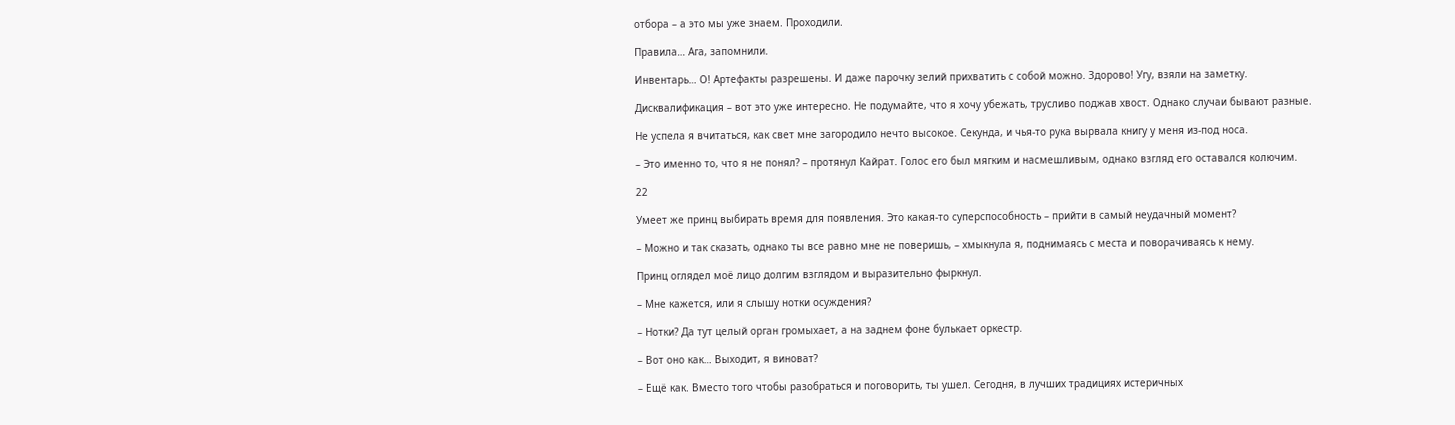отбора – а это мы уже знаем. Проходили.

Правила… Ага, запомнили.

Инвентарь… О! Артефакты разрешены. И даже парочку зелий прихватить с собой можно. Здорово! Угу, взяли на заметку.

Дисквалификация – вот это уже интересно. Не подумайте, что я хочу убежать, трусливо поджав хвост. Однако случаи бывают разные.

Не успела я вчитаться, как свет мне загородило нечто высокое. Секунда, и чья-то рука вырвала книгу у меня из-под носа.

– Это именно то, что я не понял? – протянул Кайрат. Голос его был мягким и насмешливым, однако взгляд его оставался колючим.

22

Умеет же принц выбирать время для появления. Это какая-то суперспособность – прийти в самый неудачный момент?

– Можно и так сказать, однако ты все равно мне не поверишь, – хмыкнула я, поднимаясь с места и поворачиваясь к нему.

Принц оглядел моё лицо долгим взглядом и выразительно фыркнул.

– Мне кажется, или я слышу нотки осуждения?

– Нотки? Да тут целый орган громыхает, а на заднем фоне булькает оркестр.

– Вот оно как… Выходит, я виноват?

– Ещё как. Вместо того чтобы разобраться и поговорить, ты ушел. Сегодня, в лучших традициях истеричных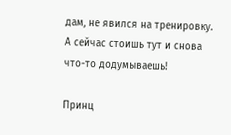дам, не явился на тренировку. А сейчас стоишь тут и снова что-то додумываешь!

Принц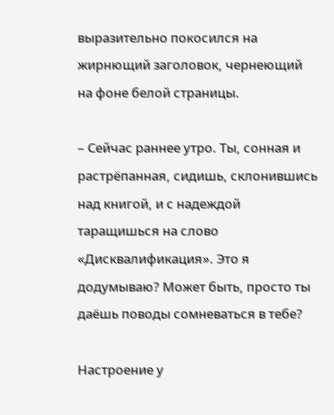выразительно покосился на жирнющий заголовок, чернеющий на фоне белой страницы.

– Сейчас раннее утро. Ты, сонная и растрёпанная, сидишь, склонившись над книгой, и с надеждой таращишься на слово «Дисквалификация». Это я додумываю? Может быть, просто ты даёшь поводы сомневаться в тебе?

Настроение у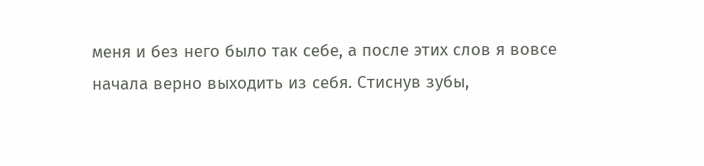меня и без него было так себе, а после этих слов я вовсе начала верно выходить из себя. Стиснув зубы,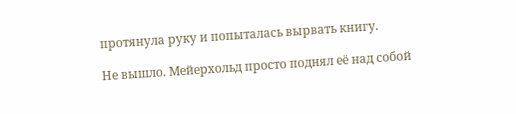протянула руку и попыталась вырвать книгу.

Не вышло. Мейерхольд просто поднял её над собой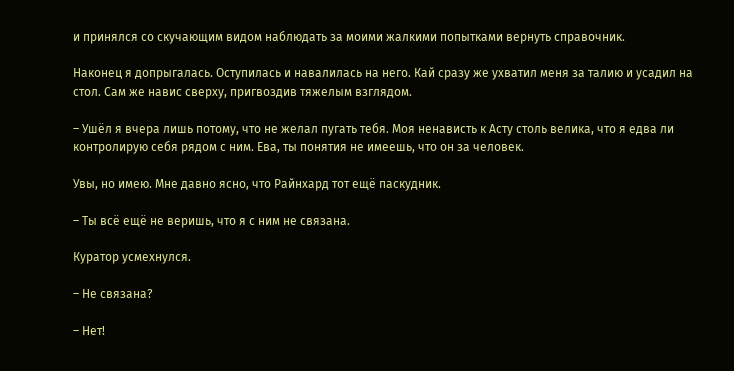и принялся со скучающим видом наблюдать за моими жалкими попытками вернуть справочник.

Наконец я допрыгалась. Оступилась и навалилась на него. Кай сразу же ухватил меня за талию и усадил на стол. Сам же навис сверху, пригвоздив тяжелым взглядом.

– Ушёл я вчера лишь потому, что не желал пугать тебя. Моя ненависть к Асту столь велика, что я едва ли контролирую себя рядом с ним. Ева, ты понятия не имеешь, что он за человек.

Увы, но имею. Мне давно ясно, что Райнхард тот ещё паскудник.

– Ты всё ещё не веришь, что я с ним не связана.

Куратор усмехнулся.

– Не связана?

– Нет!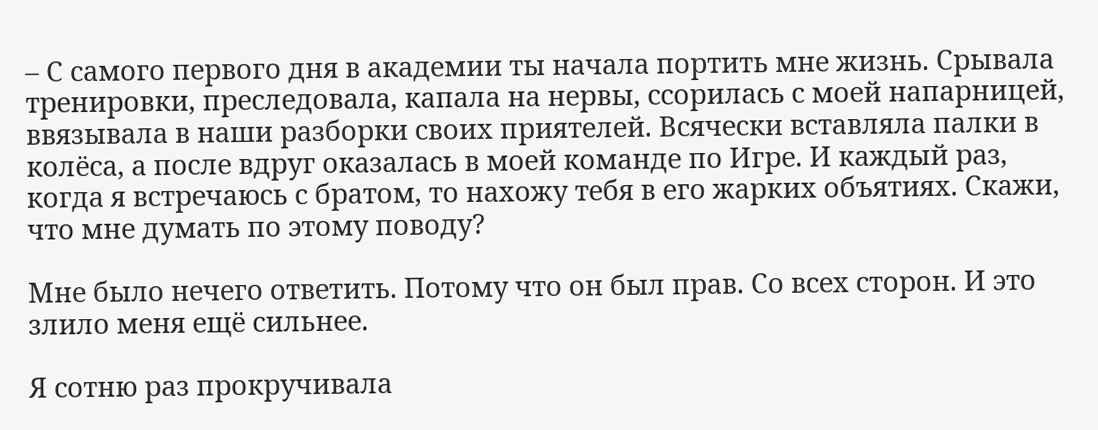– С самого первого дня в академии ты начала портить мне жизнь. Срывала тренировки, преследовала, капала на нервы, ссорилась с моей напарницей, ввязывала в наши разборки своих приятелей. Всячески вставляла палки в колёса, а после вдруг оказалась в моей команде по Игре. И каждый раз, когда я встречаюсь с братом, то нахожу тебя в его жарких объятиях. Скажи, что мне думать по этому поводу?

Мне было нечего ответить. Потому что он был прав. Со всех сторон. И это злило меня ещё сильнее.

Я сотню раз прокручивала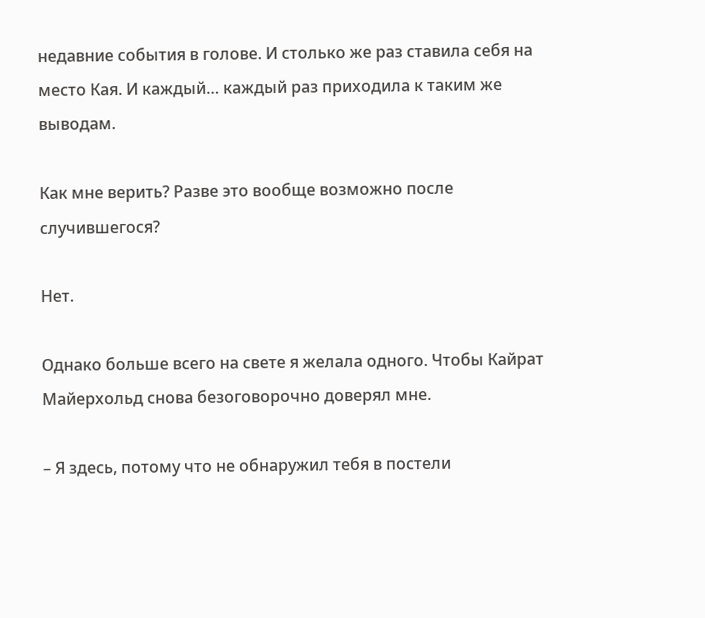недавние события в голове. И столько же раз ставила себя на место Кая. И каждый… каждый раз приходила к таким же выводам.

Как мне верить? Разве это вообще возможно после случившегося?

Нет.

Однако больше всего на свете я желала одного. Чтобы Кайрат Майерхольд снова безоговорочно доверял мне.

– Я здесь, потому что не обнаружил тебя в постели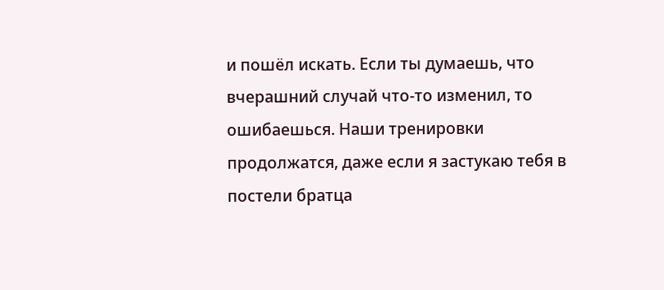и пошёл искать. Если ты думаешь, что вчерашний случай что-то изменил, то ошибаешься. Наши тренировки продолжатся, даже если я застукаю тебя в постели братца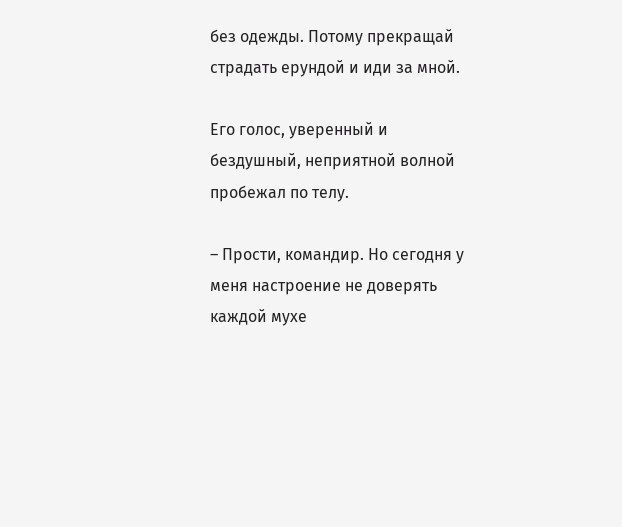без одежды. Потому прекращай страдать ерундой и иди за мной.

Его голос, уверенный и бездушный, неприятной волной пробежал по телу.

– Прости, командир. Но сегодня у меня настроение не доверять каждой мухе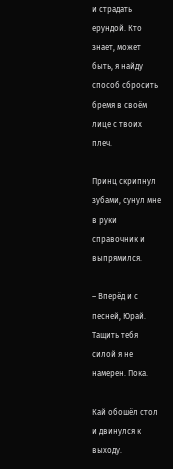и страдать ерундой. Кто знает, может быть, я найду способ сбросить бремя в своём лице с твоих плеч.

Принц скрипнул зубами, сунул мне в руки справочник и выпрямился.

– Вперёд и с песней, Юрай. Тащить тебя силой я не намерен. Пока.

Кай обошёл стол и двинулся к выходу.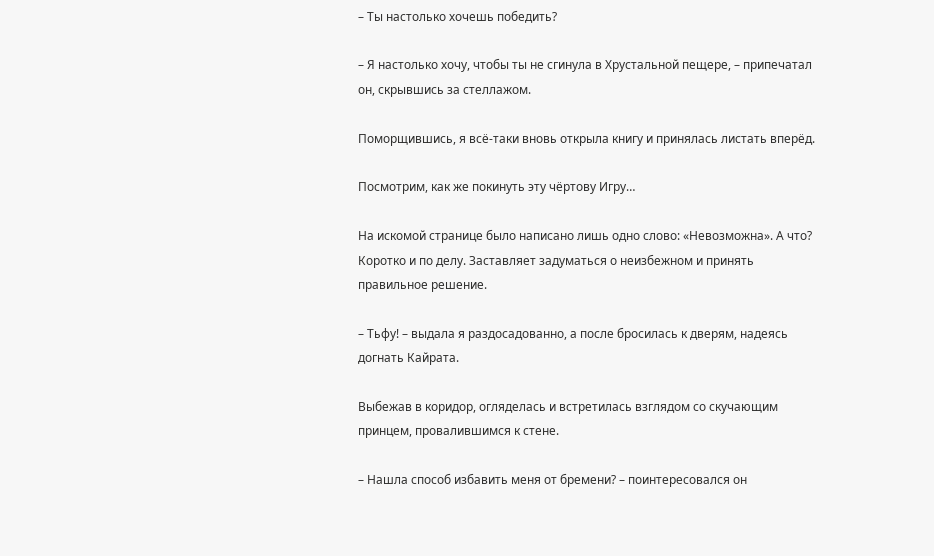– Ты настолько хочешь победить?

– Я настолько хочу, чтобы ты не сгинула в Хрустальной пещере, – припечатал он, скрывшись за стеллажом.

Поморщившись, я всё-таки вновь открыла книгу и принялась листать вперёд.

Посмотрим, как же покинуть эту чёртову Игру…

На искомой странице было написано лишь одно слово: «Невозможна». А что? Коротко и по делу. Заставляет задуматься о неизбежном и принять правильное решение.

– Тьфу! – выдала я раздосадованно, а после бросилась к дверям, надеясь догнать Кайрата.

Выбежав в коридор, огляделась и встретилась взглядом со скучающим принцем, провалившимся к стене.

– Нашла способ избавить меня от бремени? – поинтересовался он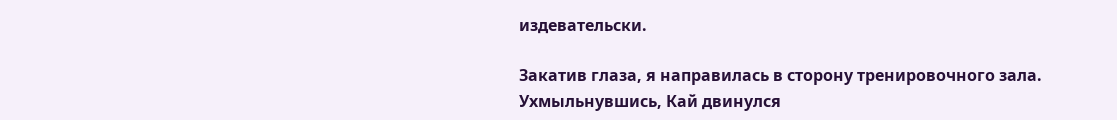издевательски.

Закатив глаза, я направилась в сторону тренировочного зала. Ухмыльнувшись, Кай двинулся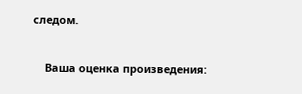следом.


    Ваша оценка произведения: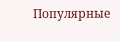Популярные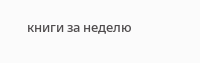книги за неделю